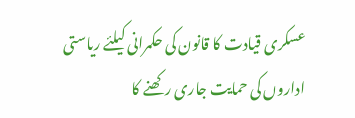عسکری قیادت کا قانون کی حکمرانی کیلئے ریاستی اداروں کی حمایت جاری رکھنے کا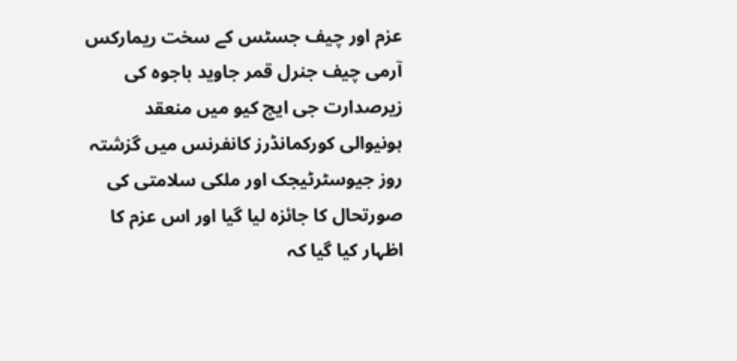عزم اور چیف جسٹس کے سخت ریمارکس
آرمی چیف جنرل قمر جاوید باجوہ کی زیرصدارت جی ایچ کیو میں منعقد ہونیوالی کورکمانڈرز کانفرنس میں گزشتہ روز جیوسٹرٹیجک اور ملکی سلامتی کی صورتحال کا جائزہ لیا گیا اور اس عزم کا اظہار کیا گیا کہ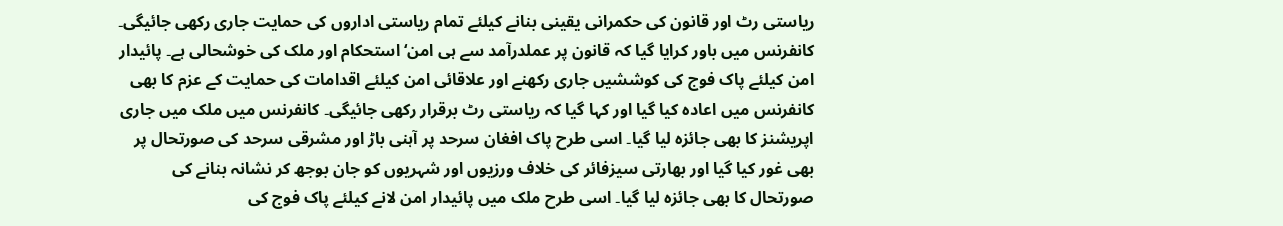ریاستی رٹ اور قانون کی حکمرانی یقینی بنانے کیلئے تمام ریاستی اداروں کی حمایت جاری رکھی جائیگی۔ کانفرنس میں باور کرایا گیا کہ قانون پر عملدرآمد سے ہی امن‘ استحکام اور ملک کی خوشحالی ہے۔ پائیدار امن کیلئے پاک فوج کی کوششیں جاری رکھنے اور علاقائی امن کیلئے اقدامات کی حمایت کے عزم کا بھی کانفرنس میں اعادہ کیا گیا اور کہا گیا کہ ریاستی رٹ برقرار رکھی جائیگی۔ کانفرنس میں ملک میں جاری اپریشنز کا بھی جائزہ لیا گیا۔ اسی طرح پاک افغان سرحد پر آہنی باڑ اور مشرقی سرحد کی صورتحال پر بھی غور کیا گیا اور بھارتی سیزفائر کی خلاف ورزیوں اور شہریوں کو جان بوجھ کر نشانہ بنانے کی صورتحال کا بھی جائزہ لیا گیا۔ اسی طرح ملک میں پائیدار امن لانے کیلئے پاک فوج کی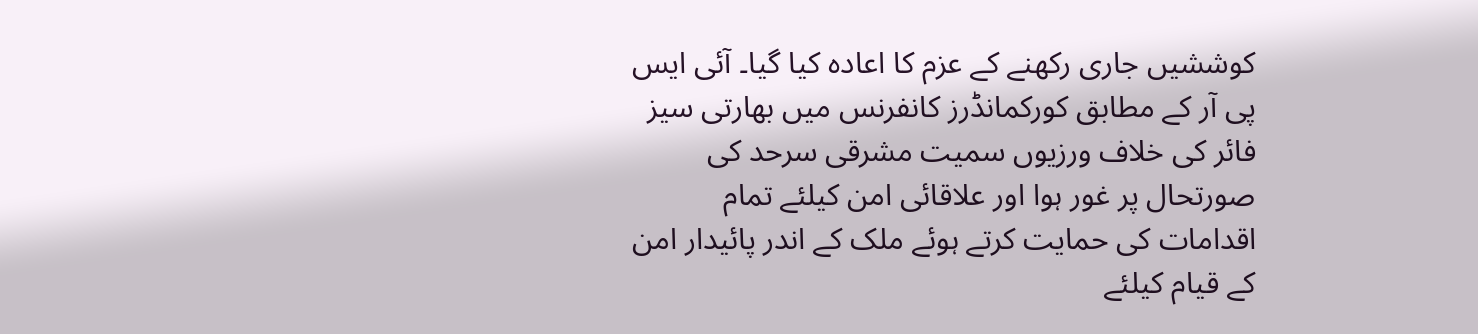کوششیں جاری رکھنے کے عزم کا اعادہ کیا گیا۔ آئی ایس پی آر کے مطابق کورکمانڈرز کانفرنس میں بھارتی سیز فائر کی خلاف ورزیوں سمیت مشرقی سرحد کی صورتحال پر غور ہوا اور علاقائی امن کیلئے تمام اقدامات کی حمایت کرتے ہوئے ملک کے اندر پائیدار امن کے قیام کیلئے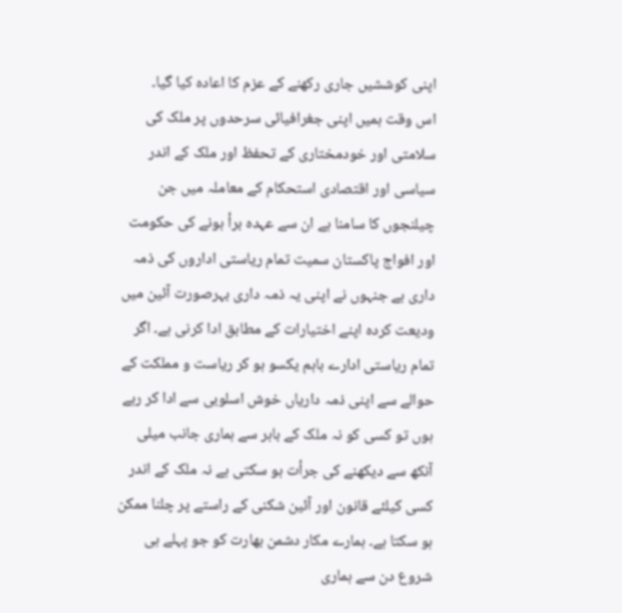اپنی کوششیں جاری رکھنے کے عزم کا اعادہ کیا گیا۔
اس وقت ہمیں اپنی جغرافیائی سرحدوں پر ملک کی سلامتی اور خودمختاری کے تحفظ اور ملک کے اندر سیاسی اور اقتصادی استحکام کے معاملہ میں جن چیلنجوں کا سامنا ہے ان سے عہدہ برأ ہونے کی حکومت اور افواج پاکستان سمیت تمام ریاستی اداروں کی ذمہ داری ہے جنہوں نے اپنی یہ ذمہ داری بہرصورت آئین میں ودیعت کردہ اپنے اختیارات کے مطابق ادا کرنی ہے۔ اگر تمام ریاستی ادارے باہم یکسو ہو کر ریاست و مملکت کے حوالے سے اپنی ذمہ داریاں خوش اسلوبی سے ادا کر رہے ہوں تو کسی کو نہ ملک کے باہر سے ہماری جانب میلی آنکھ سے دیکھنے کی جرأت ہو سکتی ہے نہ ملک کے اندر کسی کیلئے قانون اور آئین شکنی کے راستے پر چلنا ممکن ہو سکتا ہے۔ ہمارے مکار دشمن بھارت کو جو پہلے ہی شروع دن سے ہماری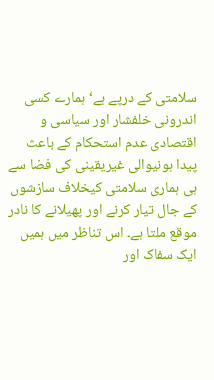سلامتی کے درپے ہے‘ ہمارے کسی اندرونی خلفشار اور سیاسی و اقتصادی عدم استحکام کے باعث پیدا ہونیوالی غیریقینی کی فضا سے ہی ہماری سلامتی کیخلاف سازشوں کے جال تیار کرنے اور پھیلانے کا نادر موقع ملتا ہے۔ اس تناظر میں ہمیں ایک سفاک اور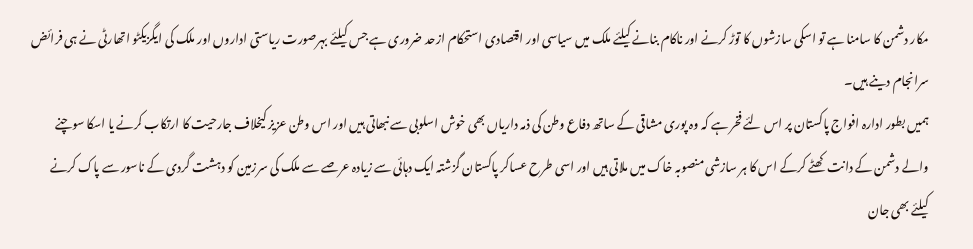مکار دشمن کا سامنا ہے تو اسکی سازشوں کا توڑ کرنے اور ناکام بنانے کیلئے ملک میں سیاسی اور اقتصادی استحکام ازحد ضروری ہے جس کیلئے بہرصورت ریاستی اداروں اور ملک کی ایگزیکٹو اتھارٹی نے ہی فرائض سرانجام دینے ہیں۔
ہمیں بطور ادارہ افواج پاکستان پر اس لئے فخر ہے کہ وہ پوری مشاقی کے ساتھ دفاع وطن کی ذمہ داریاں بھی خوش اسلوبی سے نبھاتی ہیں اور اس وطن عزیز کیخلاف جارحیت کا ارتکاب کرنے یا اسکا سوچنے والے دشمن کے دانت کھٹے کرکے اس کا ہر سازشی منصوبہ خاک میں ملاتی ہیں اور اسی طرح عساکر پاکستان گزشتہ ایک دہائی سے زیادہ عرصے سے ملک کی سرزمین کو دہشت گردی کے ناسور سے پاک کرنے کیلئے بھی جان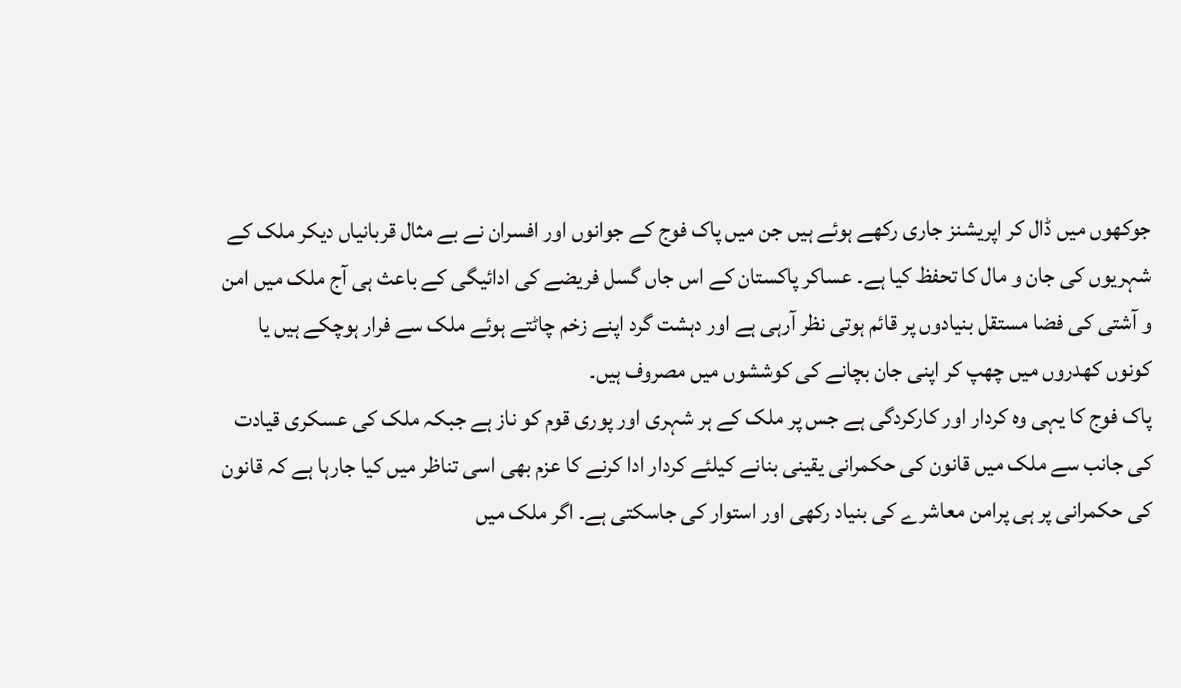جوکھوں میں ڈال کر اپریشنز جاری رکھے ہوئے ہیں جن میں پاک فوج کے جوانوں اور افسران نے بے مثال قربانیاں دیکر ملک کے شہریوں کی جان و مال کا تحفظ کیا ہے۔ عساکر پاکستان کے اس جاں گسل فریضے کی ادائیگی کے باعث ہی آج ملک میں امن و آشتی کی فضا مستقل بنیادوں پر قائم ہوتی نظر آرہی ہے اور دہشت گرد اپنے زخم چاٹتے ہوئے ملک سے فرار ہوچکے ہیں یا کونوں کھدروں میں چھپ کر اپنی جان بچانے کی کوششوں میں مصروف ہیں۔
پاک فوج کا یہی وہ کردار اور کارکردگی ہے جس پر ملک کے ہر شہری اور پوری قوم کو ناز ہے جبکہ ملک کی عسکری قیادت کی جانب سے ملک میں قانون کی حکمرانی یقینی بنانے کیلئے کردار ادا کرنے کا عزم بھی اسی تناظر میں کیا جارہا ہے کہ قانون کی حکمرانی پر ہی پرامن معاشرے کی بنیاد رکھی اور استوار کی جاسکتی ہے۔ اگر ملک میں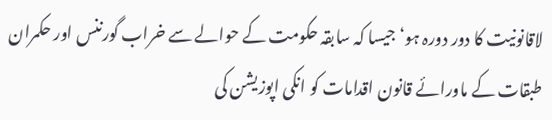لاقانونیت کا دور دورہ ہو‘ جیسا کہ سابقہ حکومت کے حوالے سے خراب گورننس اور حکمران طبقات کے ماورائے قانون اقدامات کو انکی اپوزیشن کی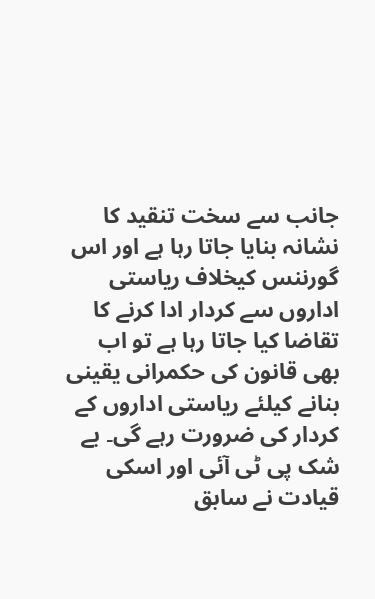جانب سے سخت تنقید کا نشانہ بنایا جاتا رہا ہے اور اس گورننس کیخلاف ریاستی اداروں سے کردار ادا کرنے کا تقاضا کیا جاتا رہا ہے تو اب بھی قانون کی حکمرانی یقینی بنانے کیلئے ریاستی اداروں کے کردار کی ضرورت رہے گی۔ بے شک پی ٹی آئی اور اسکی قیادت نے سابق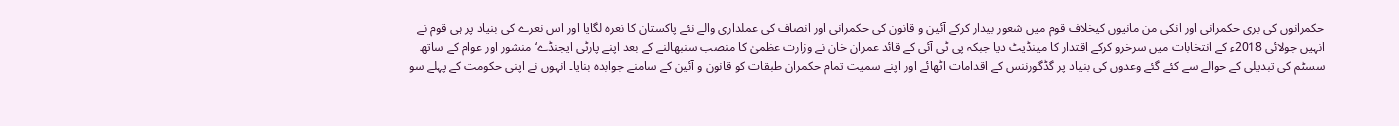حکمرانوں کی بری حکمرانی اور انکی من مانیوں کیخلاف قوم میں شعور بیدار کرکے آئین و قانون کی حکمرانی اور انصاف کی عملداری والے نئے پاکستان کا نعرہ لگایا اور اس نعرے کی بنیاد پر ہی قوم نے انہیں جولائی 2018ء کے انتخابات میں سرخرو کرکے اقتدار کا مینڈیٹ دیا جبکہ پی ٹی آئی کے قائد عمران خان نے وزارت عظمیٰ کا منصب سنبھالنے کے بعد اپنے پارٹی ایجنڈے‘ منشور اور عوام کے ساتھ سسٹم کی تبدیلی کے حوالے سے کئے گئے وعدوں کی بنیاد پر گڈگورننس کے اقدامات اٹھائے اور اپنے سمیت تمام حکمران طبقات کو قانون و آئین کے سامنے جوابدہ بنایا۔ انہوں نے اپنی حکومت کے پہلے سو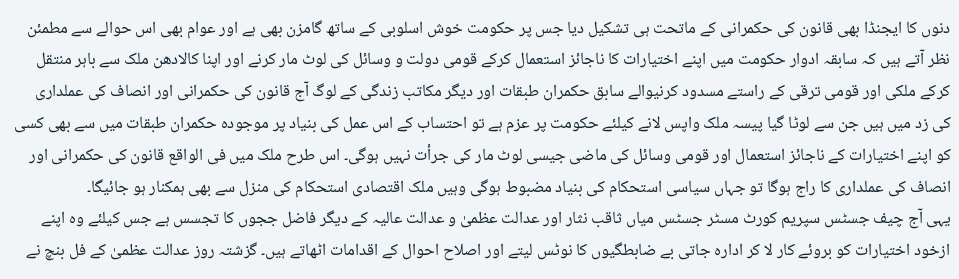دنوں کا ایجنڈا بھی قانون کی حکمرانی کے ماتحت ہی تشکیل دیا جس پر حکومت خوش اسلوبی کے ساتھ گامزن بھی ہے اور عوام بھی اس حوالے سے مطمئن نظر آتے ہیں کہ سابقہ ادوار حکومت میں اپنے اختیارات کا ناجائز استعمال کرکے قومی دولت و وسائل کی لوٹ مار کرنے اور اپنا کالادھن ملک سے باہر منتقل کرکے ملکی اور قومی ترقی کے راستے مسدود کرنیوالے سابق حکمران طبقات اور دیگر مکاتب زندگی کے لوگ آج قانون کی حکمرانی اور انصاف کی عملداری کی زد میں ہیں جن سے لوٹا گیا پیسہ ملک واپس لانے کیلئے حکومت پر عزم ہے تو احتساب کے اس عمل کی بنیاد پر موجودہ حکمران طبقات میں سے بھی کسی کو اپنے اختیارات کے ناجائز استعمال اور قومی وسائل کی ماضی جیسی لوٹ مار کی جرأت نہیں ہوگی۔ اس طرح ملک میں فی الواقع قانون کی حکمرانی اور انصاف کی عملداری کا راج ہوگا تو جہاں سیاسی استحکام کی بنیاد مضبوط ہوگی وہیں ملک اقتصادی استحکام کی منزل سے بھی ہمکنار ہو جائیگا۔
یہی آج چیف جسٹس سپریم کورٹ مسٹر جسٹس میاں ثاقب نثار اور عدالت عظمیٰ و عدالت عالیہ کے دیگر فاضل ججوں کا تجسس ہے جس کیلئے وہ اپنے ازخود اختیارات کو بروئے کار لا کر ادارہ جاتی بے ضابطگیوں کا نوٹس لیتے اور اصلاح احوال کے اقدامات اٹھاتے ہیں۔ گزشتہ روز عدالت عظمیٰ کے فل بنچ نے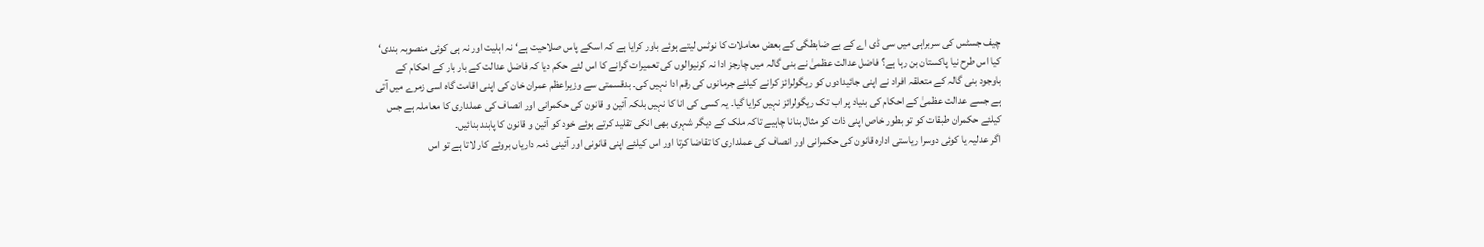چیف جسٹس کی سربراہی میں سی ڈی اے کے بے ضابطگی کے بعض معاملات کا نوٹس لیتے ہوئے باور کرایا ہے کہ اسکے پاس صلاحیت ہے‘ نہ اہلیت اور نہ ہی کوئی منصوبہ بندی‘ کیا اس طرح نیا پاکستان بن رہا ہے؟ فاضل عدالت عظمیٰ نے بنی گالہ میں چارجز ادا نہ کرنیوالوں کی تعمیرات گرانے کا اس لئے حکم دیا کہ فاضل عدالت کے بار بار کے احکام کے باوجود بنی گالہ کے متعلقہ افراد نے اپنی جائیدادوں کو ریگولرائز کرانے کیلئے جرمانوں کی رقم ادا نہیں کی۔ بدقسمتی سے وزیراعظم عمران خان کی اپنی اقامت گاہ اسی زمرے میں آتی ہے جسے عدالت عظمیٰ کے احکام کی بنیاد پر اب تک ریگولرائز نہیں کرایا گیا۔ یہ کسی کی انا کا نہیں بلکہ آئین و قانون کی حکمرانی اور انصاف کی عملداری کا معاملہ ہے جس کیلئے حکمران طبقات کو تو بطور خاص اپنی ذات کو مثال بنانا چاہیے تاکہ ملک کے دیگر شہری بھی انکی تقلید کرتے ہوئے خود کو آئین و قانون کا پابند بنائیں۔
اگر عدلیہ یا کوئی دوسرا ریاستی ادارہ قانون کی حکمرانی اور انصاف کی عملداری کا تقاضا کرتا اور اس کیلئے اپنی قانونی اور آئینی ذمہ داریاں بروئے کار لاتا ہے تو اس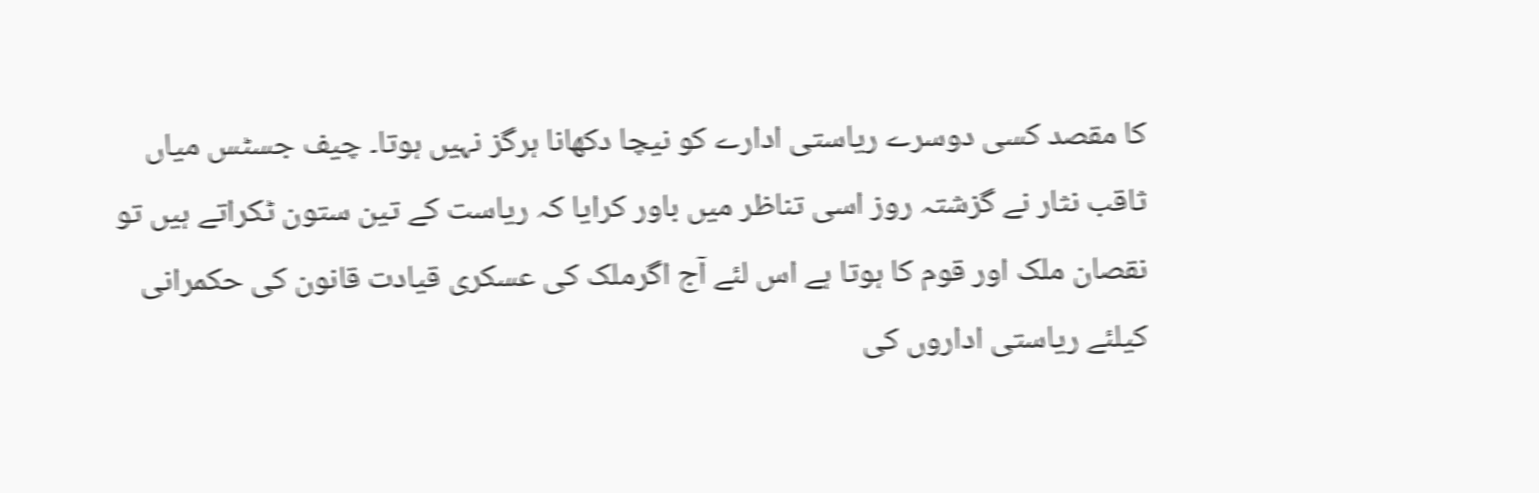کا مقصد کسی دوسرے ریاستی ادارے کو نیچا دکھانا ہرگز نہیں ہوتا۔ چیف جسٹس میاں ثاقب نثار نے گزشتہ روز اسی تناظر میں باور کرایا کہ ریاست کے تین ستون ٹکراتے ہیں تو نقصان ملک اور قوم کا ہوتا ہے اس لئے آج اگرملک کی عسکری قیادت قانون کی حکمرانی کیلئے ریاستی اداروں کی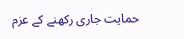حمایت جاری رکھنے کے عزم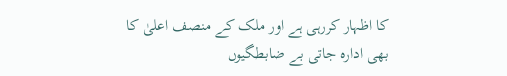کا اظہار کررہی ہے اور ملک کے منصف اعلیٰ کا بھی ادارہ جاتی بے ضابطگیوں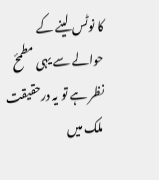کا نوٹس لینے کے حوالے سے یہی مطمحٔ نظر ہے تو یہ درحقیقت ملک میں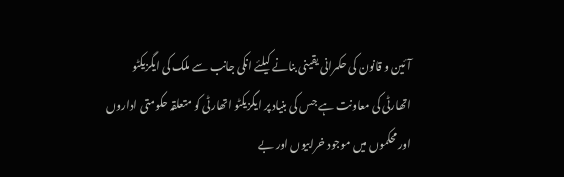آئین و قانون کی حکمرانی یقینی بنانے کیلئے انکی جانب سے ملک کی ایگزیکٹو اتھارٹی کی معاونت ہے جس کی بنیاد پر ایگزیکٹو اتھارٹی کو متعلقہ حکومتی اداروں اور محکموں میں موجود خرابیوں اور بے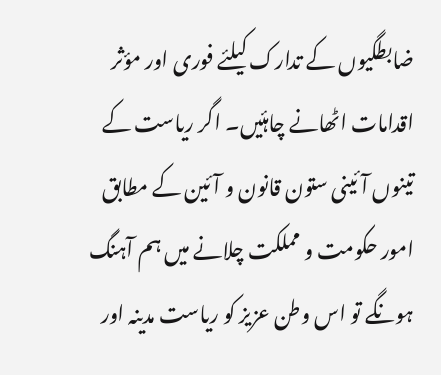ضابطگیوں کے تدارک کیلئے فوری اور مؤثر اقدامات اٹھانے چاہئیں۔ اگر ریاست کے تینوں آئینی ستون قانون و آئین کے مطابق امور حکومت و مملکت چلانے میں ہم آہنگ ہونگے تو اس وطن عزیز کو ریاست مدینہ اور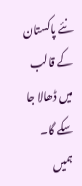نئے پاکستان کے قالب میں ڈھالا جا سکے گا۔ ہمیں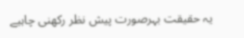یہ حقیقت بہرصورت پیش نظر رکھنی چاہیے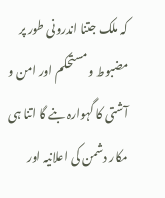کہ ملک جتنا اندرونی طور پر مضبوط و مستحکم اور امن و آشتی کا گہوارہ بنے گا اتنا ہی مکار دشمن کی اعلانیہ اور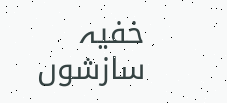خفیہ سازشوں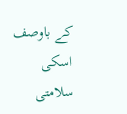کے باوصف اسکی سلامتی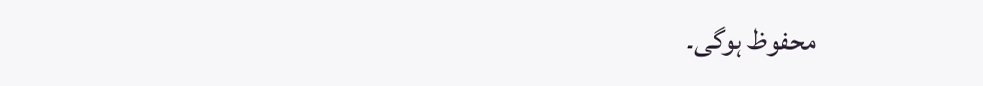محفوظ ہوگی۔